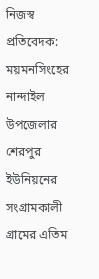নিজস্ব প্রতিবেদক: ময়মনসিংহের নান্দাইল উপজেলার শেরপুর ইউনিয়নের সংগ্রামকালী গ্রামের এতিম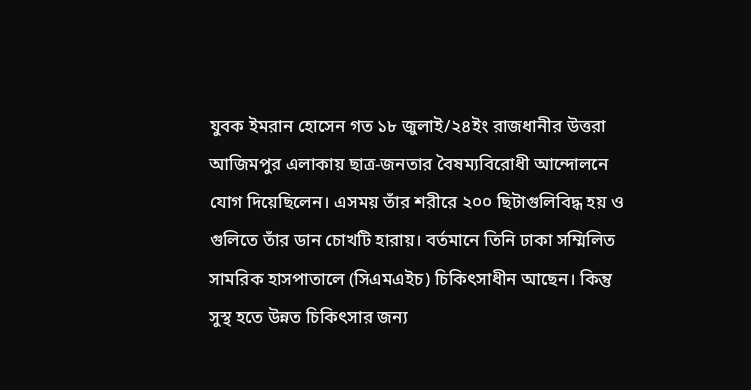যুবক ইমরান হোসেন গত ১৮ জুলাই/২৪ইং রাজধানীর উত্তরা আজিমপুর এলাকায় ছাত্র-জনতার বৈষম্যবিরোধী আন্দোলনে যোগ দিয়েছিলেন। এসময় তাঁর শরীরে ২০০ ছিটাগুলিবিদ্ধ হয় ও গুলিতে তাঁর ডান চোখটি হারায়। বর্তমানে তিনি ঢাকা সম্মিলিত সামরিক হাসপাতালে (সিএমএইচ) চিকিৎসাধীন আছেন। কিন্তু সুস্থ হতে উন্নত চিকিৎসার জন্য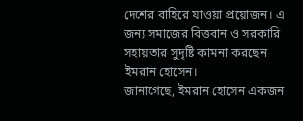দেশের বাহিরে যাওয়া প্রয়োজন। এ জন্য সমাজের বিত্তবান ও সরকারি সহায়তার সুদৃষ্টি কামনা করছেন ইমরান হোসেন।
জানাগেছে, ইমরান হোসেন একজন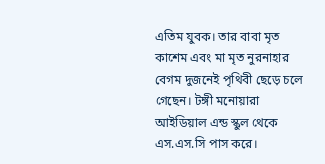এতিম যুবক। তার বাবা মৃত কাশেম এবং মা মৃত নুরনাহার বেগম দুজনেই পৃথিবী ছেড়ে চলে গেছেন। টঙ্গী মনোয়ারা আইডিয়াল এন্ড স্কুল থেকে এস.এস.সি পাস করে।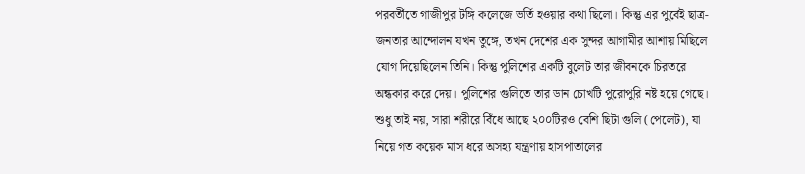পরবর্তীতে গাজীপুর টঙ্গি কলেজে ভর্তি হওয়ার কথা ছিলো। কিন্তু এর পুর্বেই ছাত্র-জনতার আন্দোলন যখন তুঙ্গে, তখন দেশের এক সুন্দর আগামীর আশায় মিছিলে যোগ দিয়েছিলেন তিনি। কিন্তু পুলিশের একটি বুলেট তার জীবনকে চিরতরে অন্ধকার করে দেয়। পুলিশের গুলিতে তার ডান চোখটি পুরোপুরি নষ্ট হয়ে গেছে। শুধু তাই নয়, সারা শরীরে বিঁধে আছে ২০০টিরও বেশি ছিটা গুলি (পেলেট), যা নিয়ে গত কয়েক মাস ধরে অসহ্য যন্ত্রণায় হাসপাতালের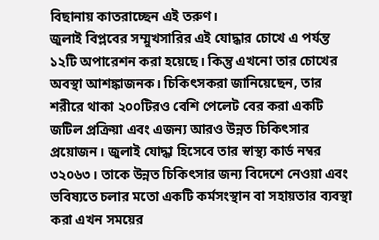বিছানায় কাতরাচ্ছেন এই তরুণ।
জুলাই বিপ্লবের সম্মুখসারির এই যোদ্ধার চোখে এ পর্যন্ত ১২টি অপারেশন করা হয়েছে। কিন্তু এখনো তার চোখের অবস্থা আশঙ্কাজনক। চিকিৎসকরা জানিয়েছেন, তার শরীরে থাকা ২০০টিরও বেশি পেলেট বের করা একটি জটিল প্রক্রিয়া এবং এজন্য আরও উন্নত চিকিৎসার প্রয়োজন। জুলাই যোদ্ধা হিসেবে তার স্বাস্থ্য কার্ড নম্বর ৩২০৬৩। তাকে উন্নত চিকিৎসার জন্য বিদেশে নেওয়া এবং ভবিষ্যতে চলার মতো একটি কর্মসংস্থান বা সহায়তার ব্যবস্থা করা এখন সময়ের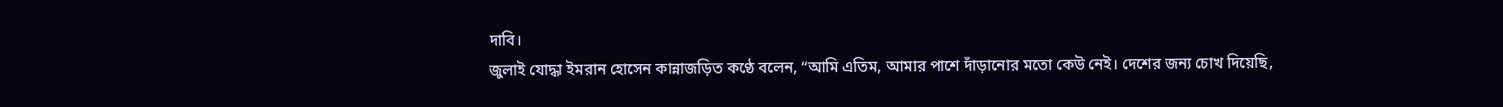দাবি।
জুলাই যোদ্ধা ইমরান হোসেন কান্নাজড়িত কণ্ঠে বলেন, “আমি এতিম, আমার পাশে দাঁড়ানোর মতো কেউ নেই। দেশের জন্য চোখ দিয়েছি,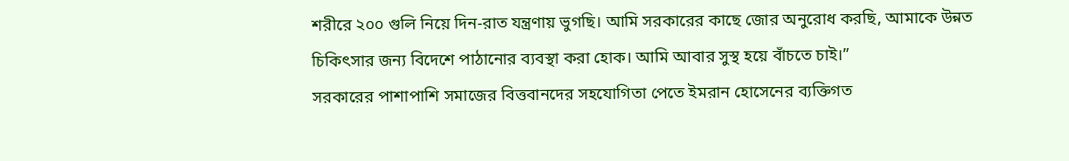শরীরে ২০০ গুলি নিয়ে দিন-রাত যন্ত্রণায় ভুগছি। আমি সরকারের কাছে জোর অনুরোধ করছি, আমাকে উন্নত চিকিৎসার জন্য বিদেশে পাঠানোর ব্যবস্থা করা হোক। আমি আবার সুস্থ হয়ে বাঁচতে চাই।”
সরকারের পাশাপাশি সমাজের বিত্তবানদের সহযোগিতা পেতে ইমরান হোসেনের ব্যক্তিগত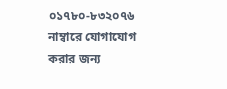০১৭৮০-৮৩২০৭৬ নাম্বারে যোগাযোগ করার জন্য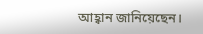আহ্বান জানিয়েছেন।